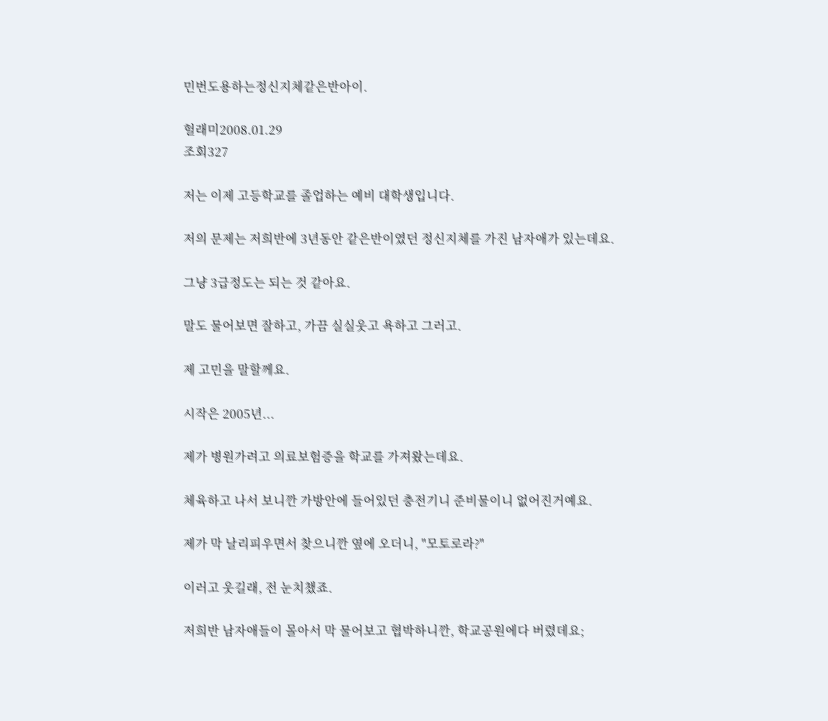민번도용하는정신지체같은반아이.

헐래미2008.01.29
조회327

저는 이제 고등학교를 졸업하는 예비 대학생입니다.

저의 문제는 저희반에 3년동안 같은반이였던 정신지체를 가진 남자애가 있는데요.

그냥 3급정도는 되는 것 같아요.

말도 물어보면 잘하고, 가끔 실실웃고 욕하고 그러고.

제 고민을 말할께요.

시작은 2005년...

제가 병원가려고 의료보험증을 학교를 가져왔는데요.

체육하고 나서 보니깐 가방안에 들어있던 충전기니 준비물이니 없어진거예요.

제가 막 날리피우면서 찾으니깐 옆에 오더니, "모토로라?"

이러고 웃길래, 전 눈치챘죠.

저희반 남자애들이 몰아서 막 물어보고 협박하니깐, 학교공원에다 버렸데요;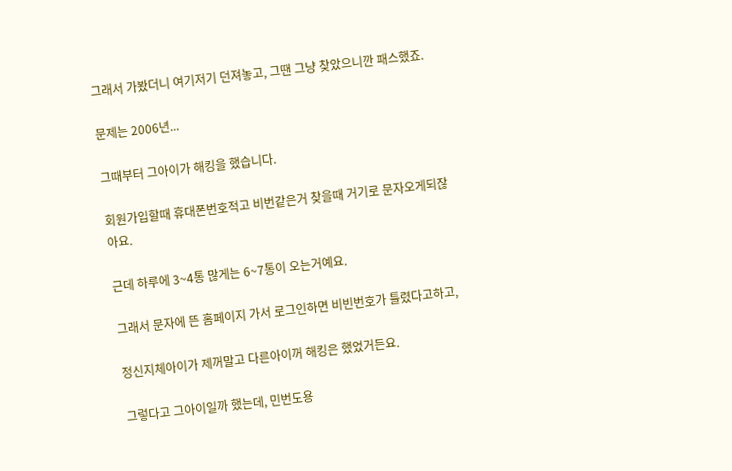그래서 가봤더니 여기저기 던져놓고, 그땐 그냥 찾았으니깐 패스했죠.

문제는 2006년...

그때부터 그아이가 해킹을 했습니다.

회원가입할때 휴대폰번호적고 비번같은거 찾을때 거기로 문자오게되잖아요.

근데 하루에 3~4통 많게는 6~7통이 오는거예요.

그래서 문자에 뜬 홈페이지 가서 로그인하면 비빈번호가 틀렸다고하고,

정신지체아이가 제꺼말고 다른아이꺼 해킹은 했었거든요.

그렇다고 그아이일까 했는데, 민번도용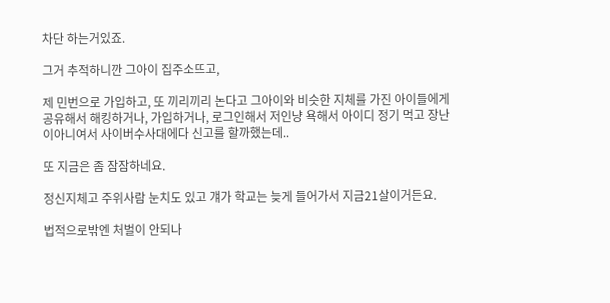차단 하는거있죠.

그거 추적하니깐 그아이 집주소뜨고,

제 민번으로 가입하고, 또 끼리끼리 논다고 그아이와 비슷한 지체를 가진 아이들에게 공유해서 해킹하거나, 가입하거나, 로그인해서 저인냥 욕해서 아이디 정기 먹고 장난이아니여서 사이버수사대에다 신고를 할까했는데..

또 지금은 좀 잠잠하네요.

정신지체고 주위사람 눈치도 있고 걔가 학교는 늦게 들어가서 지금21살이거든요.

법적으로밖엔 처벌이 안되나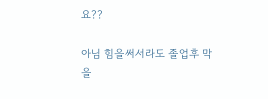요??

아님 힘을써서라도 졸업후 막을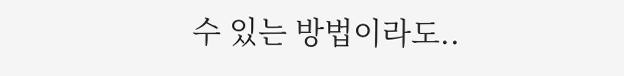수 있는 방법이라도..